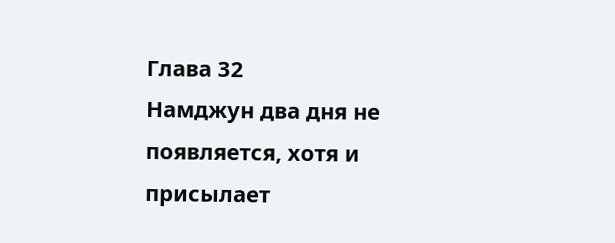Глава 32
Намджун два дня не появляется, хотя и присылает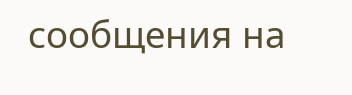сообщения на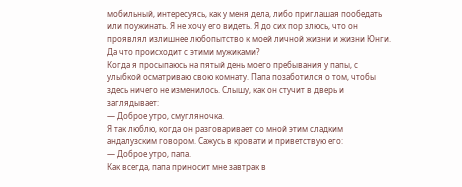мобильный, интересуясь, как у меня дела, либо приглашая пообедать или поужинать. Я не хочу его видеть. Я до сих пор злюсь, что он проявлял излишнее любопытство к моей личной жизни и жизни Юнги. Да что происходит с этими мужиками?
Когда я просыпаюсь на пятый день моего пребывания у папы, с улыбкой осматриваю свою комнату. Папа позаботился о том, чтобы здесь ничего не изменилось. Слышу, как он стучит в дверь и заглядывает:
— Доброе утро, смугляночка.
Я так люблю, когда он разговаривает со мной этим сладким андалузским говором. Сажусь в кровати и приветствую его:
— Доброе утро, папа.
Как всегда, папа приносит мне завтрак в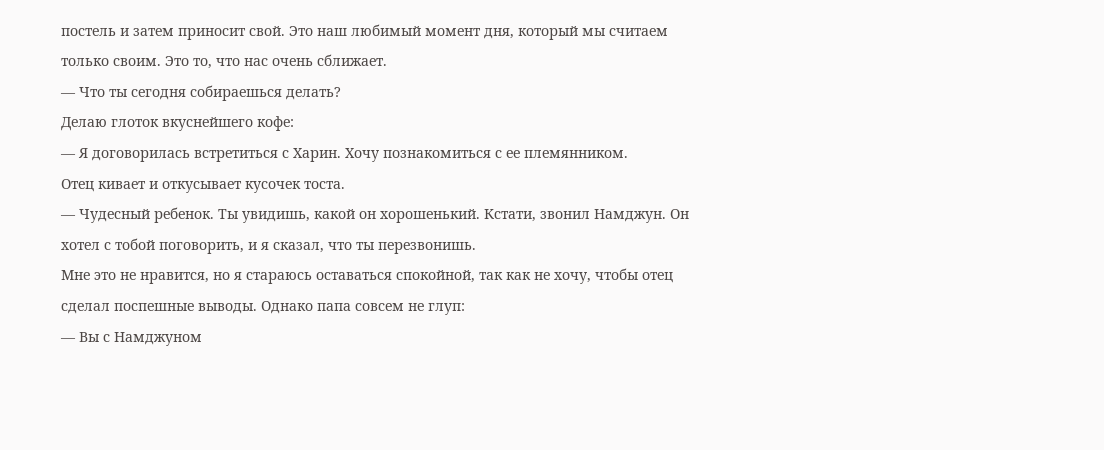постель и затем приносит свой. Это наш любимый момент дня, который мы считаем только своим. Это то, что нас очень сближает.
— Что ты сегодня собираешься делать?
Делаю глоток вкуснейшего кофе:
— Я договорилась встретиться с Харин. Хочу познакомиться с ее племянником.
Отец кивает и откусывает кусочек тоста.
— Чудесный ребенок. Ты увидишь, какой он хорошенький. Кстати, звонил Намджун. Он хотел с тобой поговорить, и я сказал, что ты перезвонишь.
Мне это не нравится, но я стараюсь оставаться спокойной, так как не хочу, чтобы отец сделал поспешные выводы. Однако папа совсем не глуп:
— Вы с Намджуном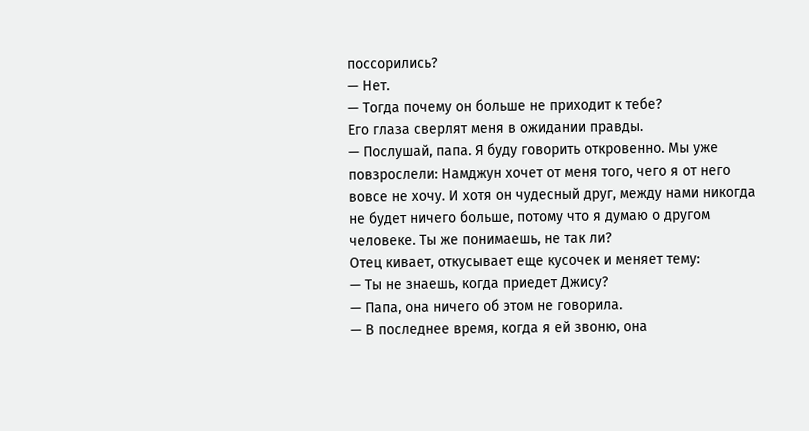поссорились?
— Нет.
— Тогда почему он больше не приходит к тебе?
Его глаза сверлят меня в ожидании правды.
— Послушай, папа. Я буду говорить откровенно. Мы уже повзрослели: Намджун хочет от меня того, чего я от него вовсе не хочу. И хотя он чудесный друг, между нами никогда не будет ничего больше, потому что я думаю о другом человеке. Ты же понимаешь, не так ли?
Отец кивает, откусывает еще кусочек и меняет тему:
— Ты не знаешь, когда приедет Джису?
— Папа, она ничего об этом не говорила.
— В последнее время, когда я ей звоню, она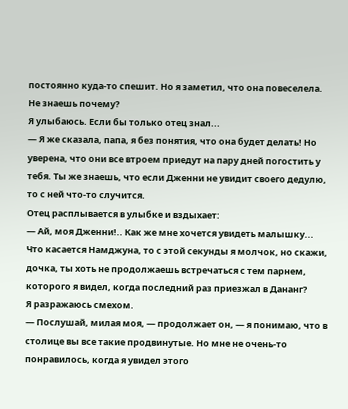постоянно куда-то спешит. Но я заметил, что она повеселела. Не знаешь почему?
Я улыбаюсь. Если бы только отец знал...
— Я же сказала, папа, я без понятия, что она будет делать! Но уверена, что они все втроем приедут на пару дней погостить у тебя. Ты же знаешь, что если Дженни не увидит своего дедулю, то с ней что-то случится.
Отец расплывается в улыбке и вздыхает:
— Ай, моя Дженни!.. Как же мне хочется увидеть малышку... Что касается Намджуна, то с этой секунды я молчок, но скажи, дочка, ты хоть не продолжаешь встречаться с тем парнем, которого я видел, когда последний раз приезжал в Дананг?
Я разражаюсь смехом.
— Послушай, милая моя, — продолжает он, — я понимаю, что в столице вы все такие продвинутые. Но мне не очень-то понравилось, когда я увидел этого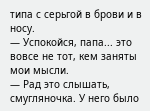типа с серьгой в брови и в носу.
— Успокойся, папа... это вовсе не тот, кем заняты мои мысли.
— Рад это слышать, смугляночка. У него было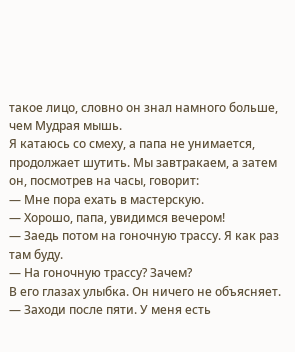такое лицо, словно он знал намного больше, чем Мудрая мышь.
Я катаюсь со смеху, а папа не унимается, продолжает шутить. Мы завтракаем, а затем он, посмотрев на часы, говорит:
— Мне пора ехать в мастерскую.
— Хорошо, папа, увидимся вечером!
— Заедь потом на гоночную трассу. Я как раз там буду.
— На гоночную трассу? Зачем?
В его глазах улыбка. Он ничего не объясняет.
— Заходи после пяти. У меня есть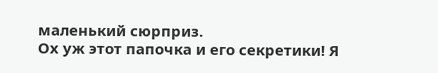маленький сюрприз.
Ох уж этот папочка и его секретики! Я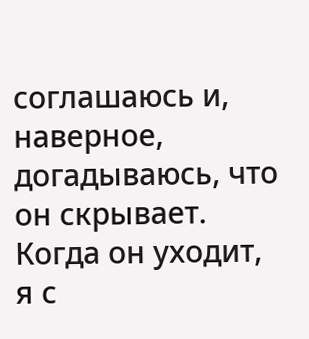соглашаюсь и, наверное, догадываюсь, что он скрывает. Когда он уходит, я с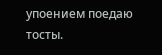упоением поедаю тосты.